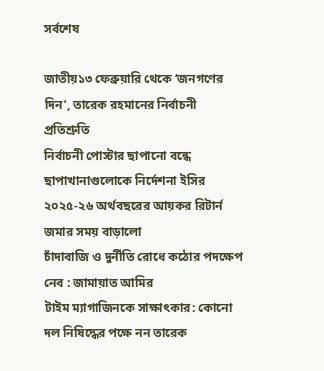সর্বশেষ

জাতীয়১৩ ফেব্রুয়ারি থেকে ‘জনগণের দিন’, তারেক রহমানের নির্বাচনী প্রতিশ্রুতি
নির্বাচনী পোস্টার ছাপানো বন্ধে ছাপাখানাগুলোকে নির্দেশনা ইসির
২০২৫-২৬ অর্থবছরের আয়কর রিটার্ন জমার সময় বাড়ালো
চাঁদাবাজি ও দুর্নীতি রোধে কঠোর পদক্ষেপ নেব : জামায়াত আমির
টাইম ম্যাগাজিনকে সাক্ষাৎকার: কোনো দল নিষিদ্ধের পক্ষে নন তারেক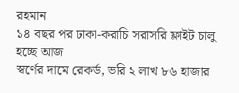রহমান
১৪ বছর পর ঢাকা-করাচি সরাসরি ফ্লাইট চালু হচ্ছে আজ
স্বর্ণের দামে রেকর্ড, ভরি ২ লাখ ৮৬ হাজার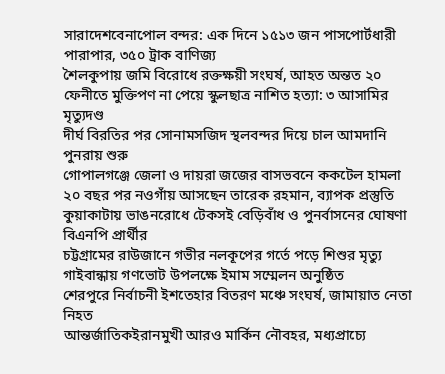সারাদেশবেনাপোল বন্দর: এক দিনে ১৫১৩ জন পাসপোর্টধারী পারাপার, ৩৫০ ট্রাক বাণিজ্য
শৈলকুপায় জমি বিরোধে রক্তক্ষয়ী সংঘর্ষ, আহত অন্তত ২০
ফেনীতে মুক্তিপণ না পেয়ে স্কুলছাত্র নাশিত হত্যা: ৩ আসামির মৃত্যুদণ্ড
দীর্ঘ বিরতির পর সোনামসজিদ স্থলবন্দর দিয়ে চাল আমদানি পুনরায় শুরু
গোপালগঞ্জে জেলা ও দায়রা জজের বাসভবনে ককটেল হামলা
২০ বছর পর নওগাঁয় আসছেন তারেক রহমান, ব্যাপক প্রস্তুতি
কুয়াকাটায় ভাঙনরোধে টেকসই বেড়িবাঁধ ও পুনর্বাসনের ঘোষণা বিএনপি প্রার্থীর
চট্টগ্রামের রাউজানে গভীর নলকূপের গর্তে পড়ে শিশুর মৃত্যু
গাইবান্ধায় গণভোট উপলক্ষে ইমাম সম্মেলন অনুষ্ঠিত
শেরপুরে নির্বাচনী ইশতেহার বিতরণ মঞ্চে সংঘর্ষ, জামায়াত নেতা নিহত
আন্তর্জাতিকইরানমুখী আরও মার্কিন নৌবহর, মধ্যপ্রাচ্যে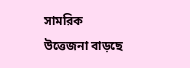সামরিক উত্তেজনা বাড়ছে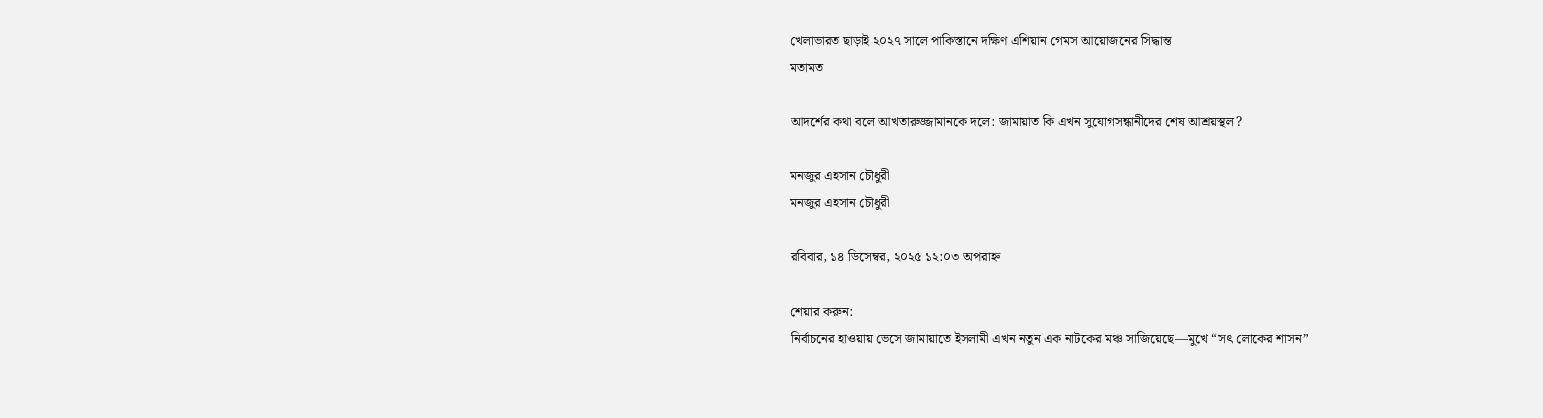খেলাভারত ছাড়াই ২০২৭ সালে পাকিস্তানে দক্ষিণ এশিয়ান গেমস আয়োজনের সিদ্ধান্ত
মতামত

আদর্শের কথা বলে আখতারুজ্জামানকে দলে: জামায়াত কি এখন সুযোগসন্ধানীদের শেষ আশ্রয়স্থল?

মনজুর এহসান চৌধুরী
মনজুর এহসান চৌধুরী

রবিবার, ১৪ ডিসেম্বর, ২০২৫ ১২:০৩ অপরাহ্ন

শেয়ার করুন:
নির্বাচনের হাওয়ায় ভেসে জামায়াতে ইসলামী এখন নতুন এক নাটকের মঞ্চ সাজিয়েছে—মুখে “সৎ লোকের শাসন”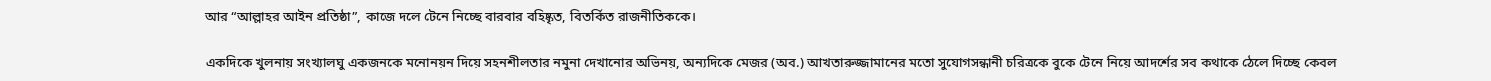আর “আল্লাহর আইন প্রতিষ্ঠা”, কাজে দলে টেনে নিচ্ছে বারবার বহিষ্কৃত, বিতর্কিত রাজনীতিককে।

একদিকে খুলনায় সংখ্যালঘু একজনকে মনোনয়ন দিয়ে সহনশীলতার নমুনা দেখানোর অভিনয়, অন্যদিকে মেজর (অব.) আখতারুজ্জামানের মতো সুযোগসন্ধানী চরিত্রকে বুকে টেনে নিয়ে আদর্শের সব কথাকে ঠেলে দিচ্ছে কেবল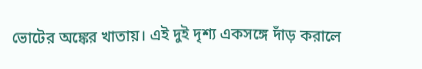ভোটের অঙ্কের খাতায়। এই দুই দৃশ্য একসঙ্গে দাঁড় করালে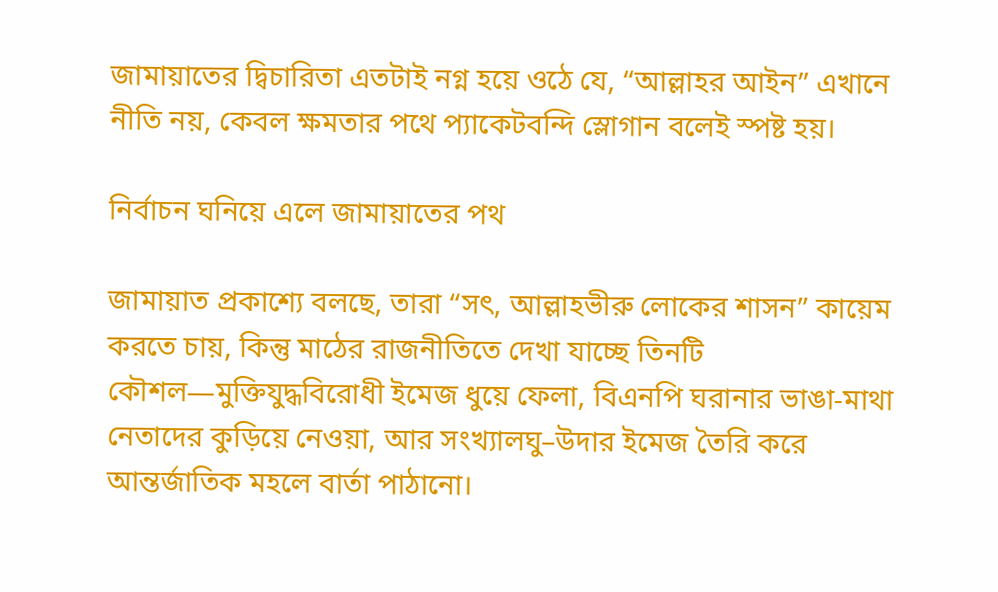জামায়াতের দ্বিচারিতা এতটাই নগ্ন হয়ে ওঠে যে, “আল্লাহর আইন” এখানে নীতি নয়, কেবল ক্ষমতার পথে প্যাকেটবন্দি স্লোগান বলেই স্পষ্ট হয়।

নির্বাচন ঘনিয়ে এলে জামায়াতের পথ

জামায়াত প্রকাশ্যে বলছে, তারা “সৎ, আল্লাহভীরু লোকের শাসন” কায়েম করতে চায়, কিন্তু মাঠের রাজনীতিতে দেখা যাচ্ছে তিনটি কৌশল—মুক্তিযুদ্ধবিরোধী ইমেজ ধুয়ে ফেলা, বিএনপি ঘরানার ভাঙা-মাথা নেতাদের কুড়িয়ে নেওয়া, আর সংখ্যালঘু–উদার ইমেজ তৈরি করে আন্তর্জাতিক মহলে বার্তা পাঠানো।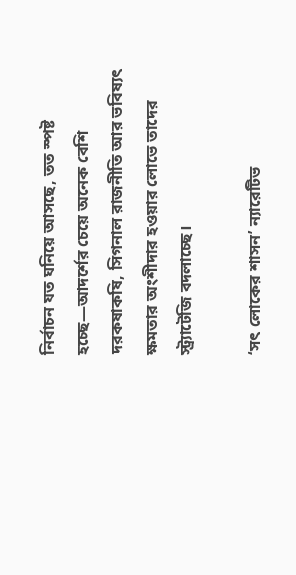নির্বাচন যত ঘনিয়ে আসছে, তত স্পষ্ট হচ্ছে—আদর্শের চেয়ে অনেক বেশি দরকষাকষি, সিগনাল রাজনীতি আর ভবিষ্যৎ ক্ষমতার অংশীদার হওয়ার লোভে তাদের স্ট্র্যাটেজি বদলাচ্ছে।

‘সৎ লোকের শাসন’ ন্যারেটিভ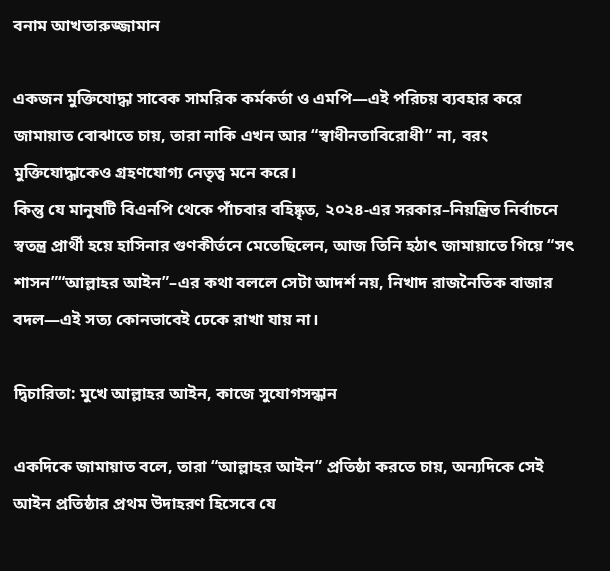বনাম আখতারুজ্জামান

একজন মুক্তিযোদ্ধা সাবেক সামরিক কর্মকর্তা ও এমপি—এই পরিচয় ব্যবহার করে জামায়াত বোঝাতে চায়, তারা নাকি এখন আর “স্বাধীনতাবিরোধী” না, বরং মুক্তিযোদ্ধাকেও গ্রহণযোগ্য নেতৃত্ব মনে করে।
কিন্তু যে মানুষটি বিএনপি থেকে পাঁচবার বহিষ্কৃত, ২০২৪-এর সরকার–নিয়ন্ত্রিত নির্বাচনে স্বতন্ত্র প্রার্থী হয়ে হাসিনার গুণকীর্তনে মেতেছিলেন, আজ তিনি হঠাৎ জামায়াতে গিয়ে “সৎ শাসন”“আল্লাহর আইন”–এর কথা বললে সেটা আদর্শ নয়, নিখাদ রাজনৈতিক বাজার বদল—এই সত্য কোনভাবেই ঢেকে রাখা যায় না।

দ্বিচারিতা: মুখে আল্লাহর আইন, কাজে সুযোগসন্ধান

একদিকে জামায়াত বলে, তারা “আল্লাহর আইন” প্রতিষ্ঠা করতে চায়, অন্যদিকে সেই আইন প্রতিষ্ঠার প্রথম উদাহরণ হিসেবে যে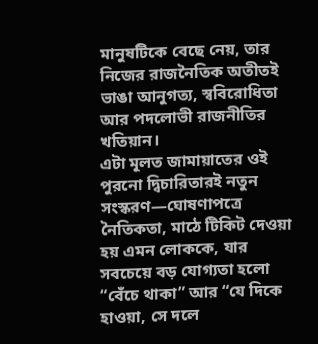মানুষটিকে বেছে নেয়, তার নিজের রাজনৈতিক অতীতই ভাঙা আনুগত্য, স্ববিরোধিতা আর পদলোভী রাজনীতির খতিয়ান।
এটা মূলত জামায়াতের ওই পুরনো দ্বিচারিতারই নতুন সংস্করণ—ঘোষণাপত্রে নৈতিকতা, মাঠে টিকিট দেওয়া হয় এমন লোককে, যার সবচেয়ে বড় যোগ্যতা হলো “বেঁচে থাকা” আর “যে দিকে হাওয়া, সে দলে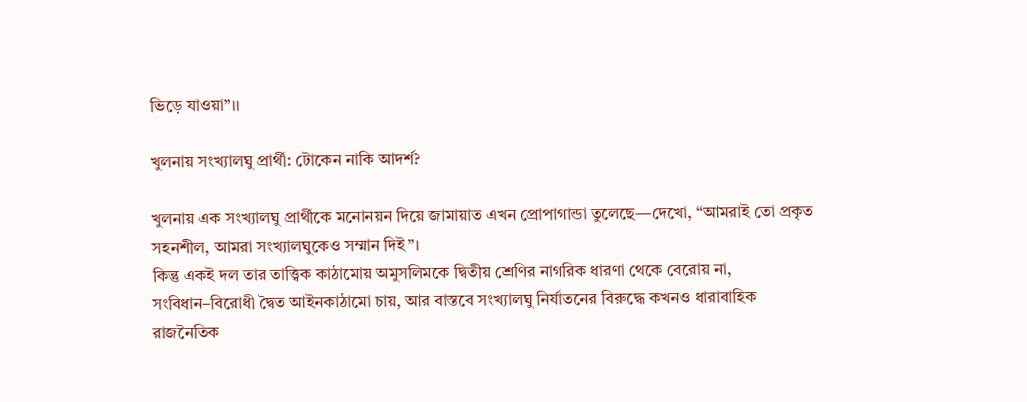ভিড়ে যাওয়া”।।

খুলনায় সংখ্যালঘু প্রার্থী: টোকেন নাকি আদর্শ?

খুলনায় এক সংখ্যালঘু প্রার্থীকে মনোনয়ন দিয়ে জামায়াত এখন প্রোপাগান্ডা তুলেছে—দেখো, “আমরাই তো প্রকৃত সহনশীল, আমরা সংখ্যালঘুকেও সম্মান দিই”।
কিন্তু একই দল তার তাত্ত্বিক কাঠামোয় অমুসলিমকে দ্বিতীয় শ্রেণির নাগরিক ধারণা থেকে বেরোয় না, সংবিধান–বিরোধী দ্বৈত আইনকাঠামো চায়, আর বাস্তবে সংখ্যালঘু নির্যাতনের বিরুদ্ধে কখনও ধারাবাহিক রাজনৈতিক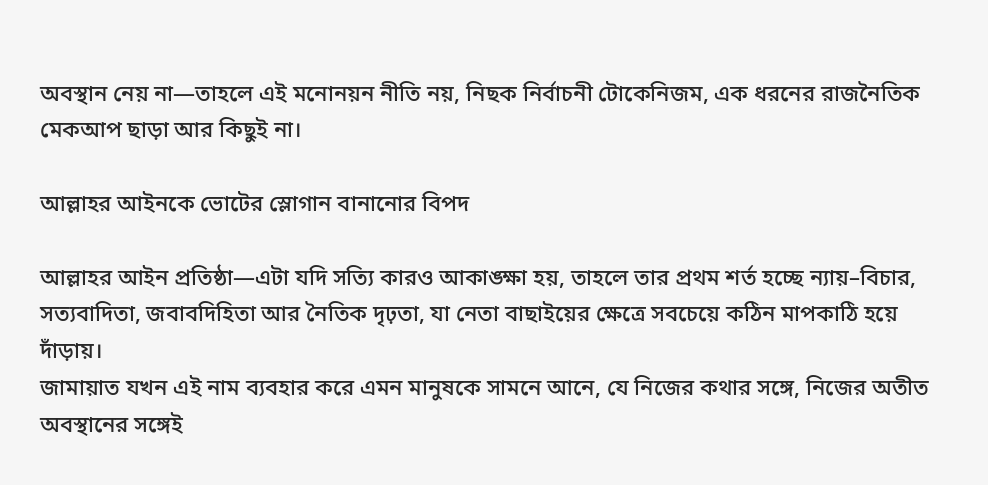অবস্থান নেয় না—তাহলে এই মনোনয়ন নীতি নয়, নিছক নির্বাচনী টোকেনিজম, এক ধরনের রাজনৈতিক মেকআপ ছাড়া আর কিছুই না।

আল্লাহর আইনকে ভোটের স্লোগান বানানোর বিপদ

আল্লাহর আইন প্রতিষ্ঠা—এটা যদি সত্যি কারও আকাঙ্ক্ষা হয়, তাহলে তার প্রথম শর্ত হচ্ছে ন্যায়–বিচার, সত্যবাদিতা, জবাবদিহিতা আর নৈতিক দৃঢ়তা, যা নেতা বাছাইয়ের ক্ষেত্রে সবচেয়ে কঠিন মাপকাঠি হয়ে দাঁড়ায়।
জামায়াত যখন এই নাম ব্যবহার করে এমন মানুষকে সামনে আনে, যে নিজের কথার সঙ্গে, নিজের অতীত অবস্থানের সঙ্গেই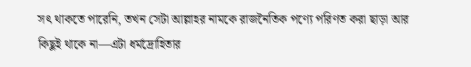সৎ থাকতে পারেনি, তখন সেটা আল্লাহর নামকে রাজনৈতিক পণ্যে পরিণত করা ছাড়া আর কিছুই থাকে না—এটা ধর্মদ্রোহিতার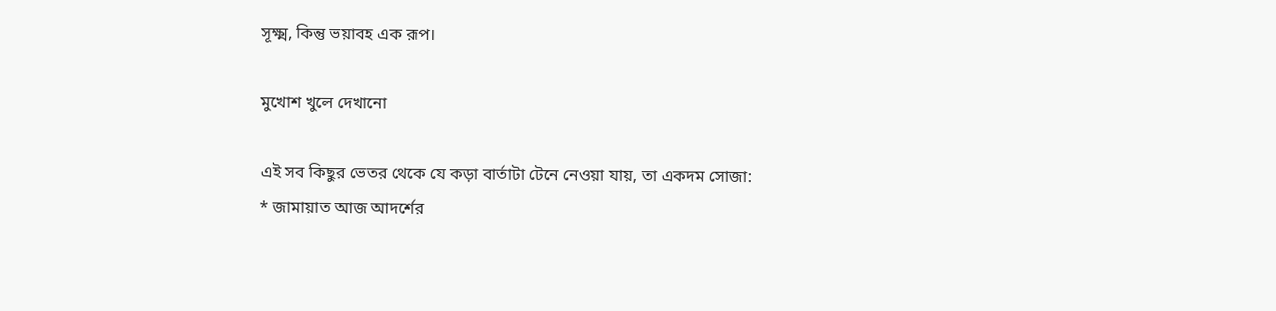সূক্ষ্ম, কিন্তু ভয়াবহ এক রূপ।

মুখোশ খুলে দেখানো

এই সব কিছুর ভেতর থেকে যে কড়া বার্তাটা টেনে নেওয়া যায়, তা একদম সোজা:
* জামায়াত আজ আদর্শের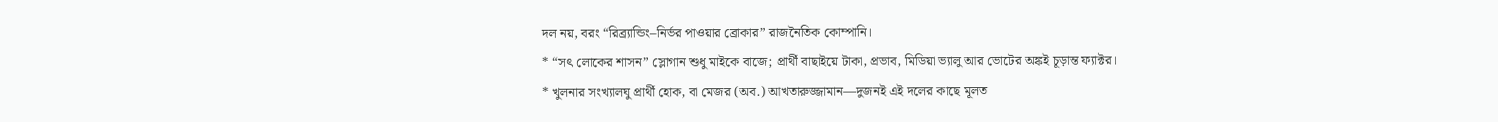দল নয়, বরং “রিব্র্যান্ডিং–নির্ভর পাওয়ার ব্রোকার” রাজনৈতিক কোম্পানি।
* “সৎ লোকের শাসন” স্লোগান শুধু মাইকে বাজে; প্রার্থী বাছাইয়ে টাকা, প্রভাব, মিডিয়া ভ্যালু আর ভোটের অঙ্কই চূড়ান্ত ফ্যাক্টর।
* খুলনার সংখ্যালঘু প্রার্থী হোক, বা মেজর (অব.) আখতারুজ্জামান—দুজনই এই দলের কাছে মূলত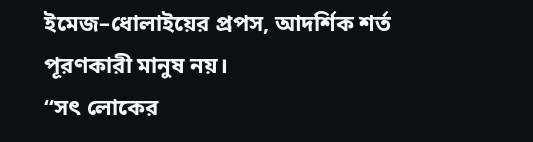ইমেজ–ধোলাইয়ের প্রপস, আদর্শিক শর্ত পূরণকারী মানুষ নয়।
“সৎ লোকের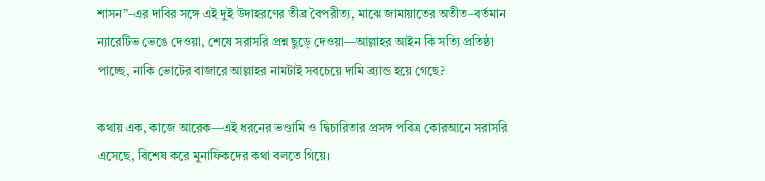শাসন”–এর দাবির সঙ্গে এই দুই উদাহরণের তীব্র বৈপরীত্য, মাঝে জামায়াতের অতীত–বর্তমান ন্যারেটিভ ভেঙে দেওয়া, শেষে সরাসরি প্রশ্ন ছুড়ে দেওয়া—আল্লাহর আইন কি সত্যি প্রতিষ্ঠা পাচ্ছে, নাকি ভোটের বাজারে আল্লাহর নামটাই সবচেয়ে দামি ব্র্যান্ড হয়ে গেছে?

কথায় এক, কাজে আরেক—এই ধরনের ভণ্ডামি ও দ্বিচারিতার প্রসঙ্গ পবিত্র কোরআনে সরাসরি এসেছে, বিশেষ করে মুনাফিকদের কথা বলতে গিয়ে।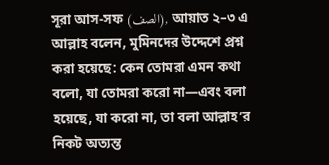সূরা আস-সফ (الصف), আয়াত ২–৩ এ আল্লাহ বলেন, মুমিনদের উদ্দেশে প্রশ্ন করা হয়েছে: কেন তোমরা এমন কথা বলো, যা তোমরা করো না—এবং বলা হয়েছে, যা করো না, তা বলা আল্লাহ’র নিকট অত্যন্ত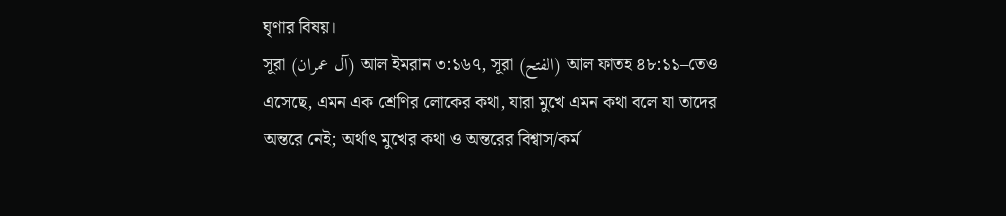ঘৃণার বিষয়।
সূরা (آل عمران) আল ইমরান ৩:১৬৭, সূরা (الفتح) আল ফাতহ ৪৮:১১–তেও এসেছে, এমন এক শ্রেণির লোকের কথা, যারা মুখে এমন কথা বলে যা তাদের অন্তরে নেই; অর্থাৎ মুখের কথা ও অন্তরের বিশ্বাস/কর্ম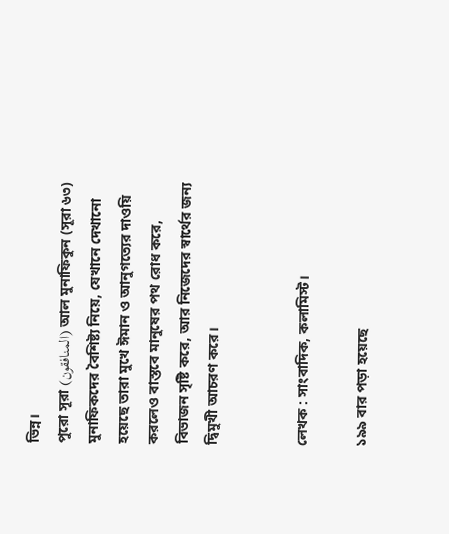ভিন্ন।
পুরো সূরা (المنافقون) আল মুনাফিকুন (সূরা ৬৩) মুনাফিকদের বৈশিষ্ট্য নিয়ে, যেখানে দেখানো হয়েছে তারা মুখে ঈমান ও আনুগত্যের দাওয়ি করলেও বাস্তবে মানুষের পথ রোধ করে, বিভাজন সৃষ্টি করে, আর নিজেদের স্বার্থের জন্য দ্বিমুখী আচরণ করে।


লেখক : সাংবাদিক, কলামিস্ট।

১৯৯ বার পড়া হয়েছে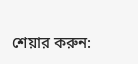শেয়ার করুন: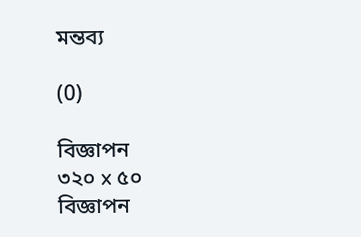মন্তব্য

(0)

বিজ্ঞাপন
৩২০ x ৫০
বিজ্ঞাপন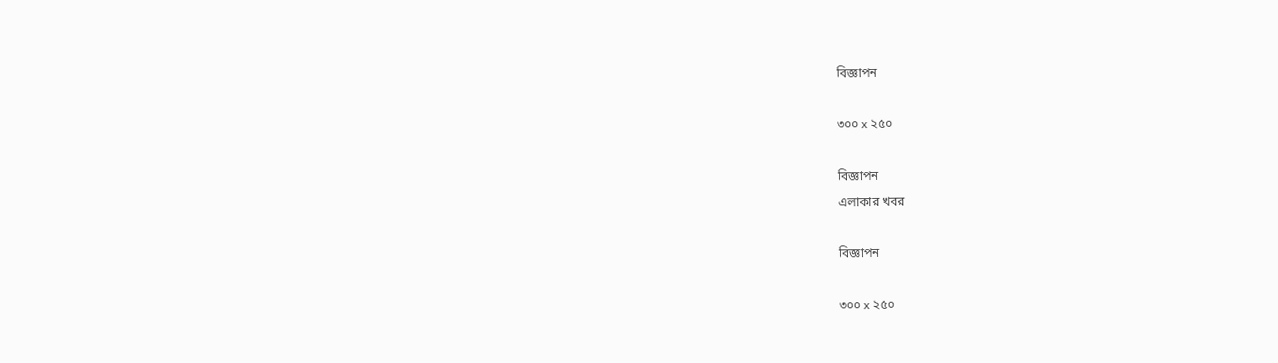বিজ্ঞাপন

৩০০ x ২৫০

বিজ্ঞাপন
এলাকার খবর

বিজ্ঞাপন

৩০০ x ২৫০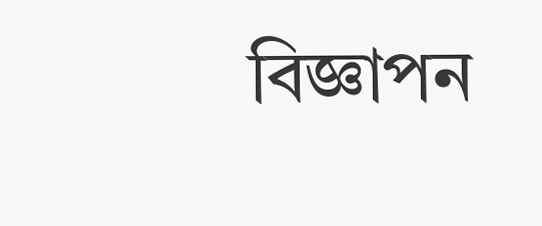বিজ্ঞাপন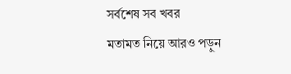সর্বশেষ সব খবর
মতামত নিয়ে আরও পড়ুন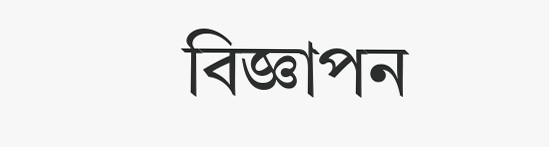বিজ্ঞাপন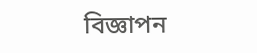বিজ্ঞাপন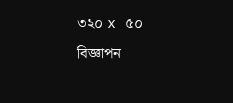৩২০ x ৫০
বিজ্ঞাপন